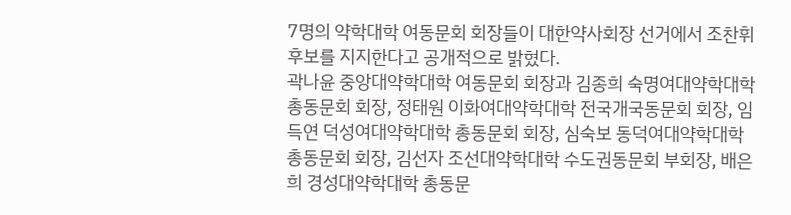7명의 약학대학 여동문회 회장들이 대한약사회장 선거에서 조찬휘 후보를 지지한다고 공개적으로 밝혔다.
곽나윤 중앙대약학대학 여동문회 회장과 김종희 숙명여대약학대학 총동문회 회장, 정태원 이화여대약학대학 전국개국동문회 회장, 임득연 덕성여대약학대학 총동문회 회장, 심숙보 동덕여대약학대학 총동문회 회장, 김선자 조선대약학대학 수도권동문회 부회장, 배은희 경성대약학대학 총동문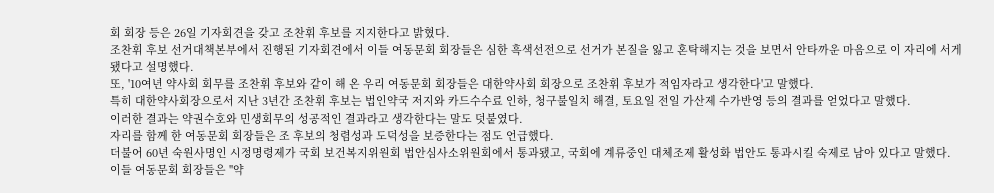회 회장 등은 26일 기자회견을 갖고 조찬휘 후보를 지지한다고 밝혔다.
조찬휘 후보 선거대책본부에서 진행된 기자회견에서 이들 여동문회 회장들은 심한 흑색선전으로 선거가 본질을 잃고 혼탁해지는 것을 보면서 안타까운 마음으로 이 자리에 서게 됐다고 설명했다.
또, '10여년 약사회 회무를 조찬휘 후보와 같이 해 온 우리 여동문회 회장들은 대한약사회 회장으로 조찬휘 후보가 적임자라고 생각한다'고 말했다.
특히 대한약사회장으로서 지난 3년간 조찬휘 후보는 법인약국 저지와 카드수수료 인하, 청구불일치 해결, 토요일 전일 가산제 수가반영 등의 결과를 얻었다고 말했다.
이러한 결과는 약권수호와 민생회무의 성공적인 결과라고 생각한다는 말도 덧붙였다.
자리를 함께 한 여동문회 회장들은 조 후보의 청렴성과 도덕성을 보증한다는 점도 언급했다.
더불어 60년 숙원사명인 시정명령제가 국회 보건복지위원회 법안심사소위원회에서 통과됐고, 국회에 계류중인 대체조제 활성화 법안도 통과시킬 숙제로 남아 있다고 말했다.
이들 여동문회 회장들은 "약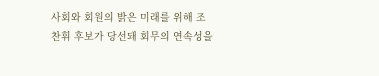사회와 회원의 밝은 미래를 위해 조찬휘 후보가 당선돼 회무의 연속성을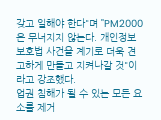갖고 일해야 한다"며 "PM2000은 무너지지 않는다. 개인정보보호법 사건을 계기로 더욱 견고하게 만들고 지켜나갈 것"이라고 강조했다.
업권 침해가 될 수 있는 모든 요소를 제거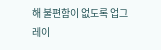해 불편함이 없도록 업그레이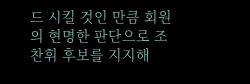드 시킬 것인 만큼 회원의 현명한 판단으로 조찬휘 후보를 지지해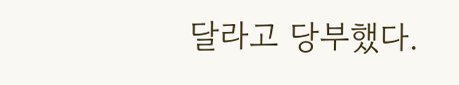달라고 당부했다.